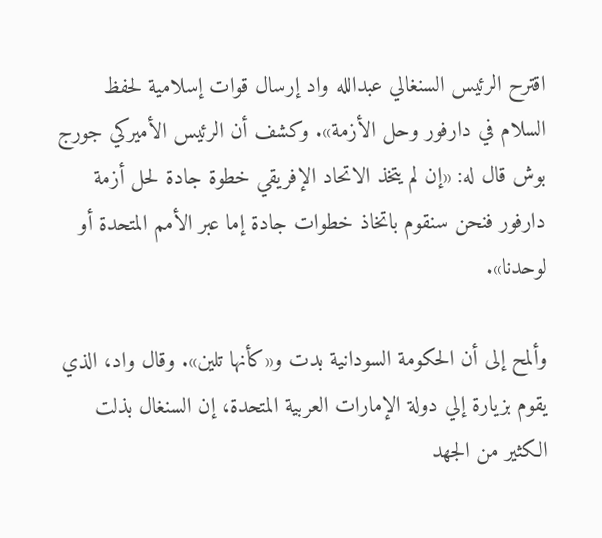اقترح الرئيس السنغالي عبدالله واد إرسال قوات إسلامية لحفظ السلام في دارفور وحل الأزمة». وكشف أن الرئيس الأميركي جورج بوش قال له: «إن لم يتخذ الاتحاد الإفريقي خطوة جادة لحل أزمة دارفور فنحن سنقوم باتخاذ خطوات جادة إما عبر الأمم المتحدة أو لوحدنا».

وألمح إلى أن الحكومة السودانية بدت و«كأنها تلين». وقال واد، الذي يقوم بزيارة إلي دولة الإمارات العربية المتحدة، إن السنغال بذلت الكثير من الجهد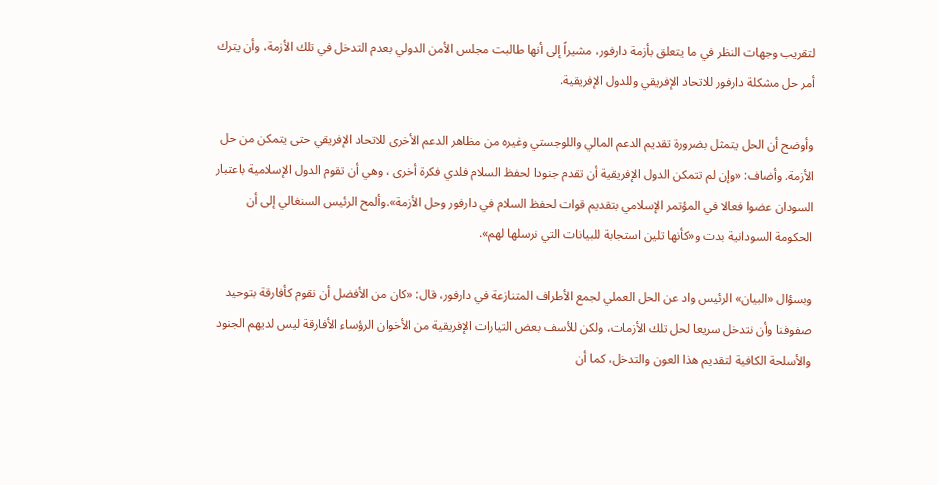لتقريب وجهات النظر في ما يتعلق بأزمة دارفور، مشيراً إلى أنها طالبت مجلس الأمن الدولي بعدم التدخل في تلك الأزمة، وأن يترك أمر حل مشكلة دارفور للاتحاد الإفريقي وللدول الإفريقية.

وأوضح أن الحل يتمثل بضرورة تقديم الدعم المالي واللوجستي وغيره من مظاهر الدعم الأخرى للاتحاد الإفريقي حتى يتمكن من حل الأزمة. وأضاف: «وإن لم تتمكن الدول الإفريقية أن تقدم جنودا لحفظ السلام فلدي فكرة أخرى ، وهي أن تقوم الدول الإسلامية باعتبار السودان عضوا فعالا في المؤتمر الإسلامي بتقديم قوات لحفظ السلام في دارفور وحل الأزمة».وألمح الرئيس السنغالي إلى أن الحكومة السودانية بدت و«كأنها تلين استجابة للبيانات التي نرسلها لهم».

وبسؤال «البيان» الرئيس واد عن الحل العملي لجمع الأطراف المتنازعة في دارفور، قال: «كان من الأفضل أن نقوم كأفارقة بتوحيد صفوفنا وأن نتدخل سريعا لحل تلك الأزمات، ولكن للأسف بعض التيارات الإفريقية من الأخوان الرؤساء الأفارقة ليس لديهم الجنود والأسلحة الكافية لتقديم هذا العون والتدخل، كما أن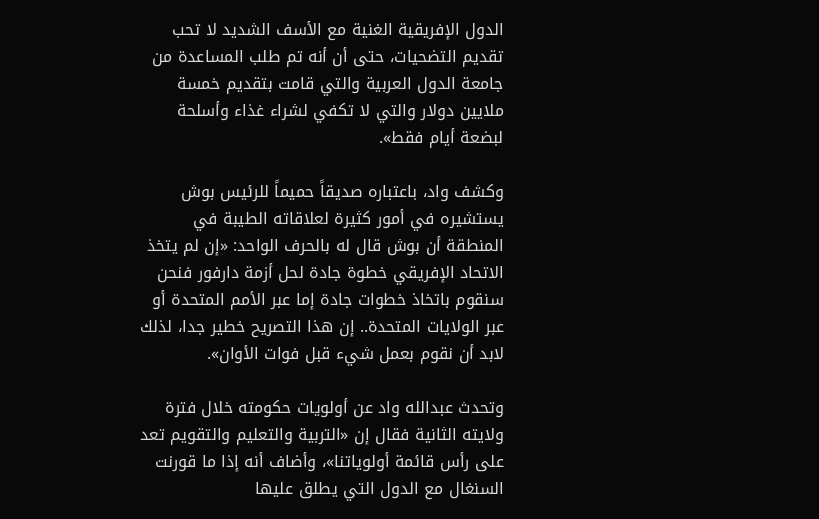الدول الإفريقية الغنية مع الأسف الشديد لا تحب تقديم التضحيات، حتى أن أنه تم طلب المساعدة من جامعة الدول العربية والتي قامت بتقديم خمسة ملايين دولار والتي لا تكفي لشراء غذاء وأسلحة لبضعة أيام فقط».

وكشف واد، باعتباره صديقاً حميماً للرئيس بوش يستشيره في أمور كثيرة لعلاقاته الطيبة في المنطقة أن بوش قال له بالحرف الواحد: «إن لم يتخذ الاتحاد الإفريقي خطوة جادة لحل أزمة دارفور فنحن سنقوم باتخاذ خطوات جادة إما عبر الأمم المتحدة أو عبر الولايات المتحدة.. إن هذا التصريح خطير جدا، لذلك لابد أن نقوم بعمل شيء قبل فوات الأوان».

وتحدث عبدالله واد عن أولويات حكومته خلال فترة ولايته الثانية فقال إن «التربية والتعليم والتقويم تعد على رأس قائمة أولوياتنا»، وأضاف أنه إذا ما قورنت السنغال مع الدول التي يطلق عليها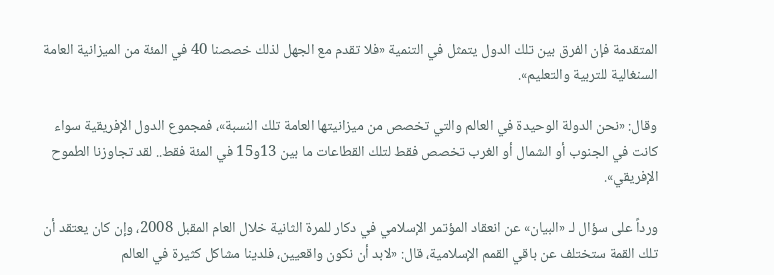المتقدمة فإن الفرق بين تلك الدول يتمثل في التنمية «فلا تقدم مع الجهل لذلك خصصنا 40 في المئة من الميزانية العامة السنغالية للتربية والتعليم».

وقال: «نحن الدولة الوحيدة في العالم والتي تخصص من ميزانيتها العامة تلك النسبة»، فمجموع الدول الإفريقية سواء كانت في الجنوب أو الشمال أو الغرب تخصص فقط لتلك القطاعات ما بين 13و15 في المئة فقط.. لقد تجاوزنا الطموح الإفريقي».

ورداً على سؤال لـ «البيان» عن انعقاد المؤتمر الإسلامي في دكار للمرة الثانية خلال العام المقبل 2008، وإن كان يعتقد أن تلك القمة ستختلف عن باقي القمم الإسلامية، قال: «لابد أن نكون واقعيين، فلدينا مشاكل كثيرة في العالم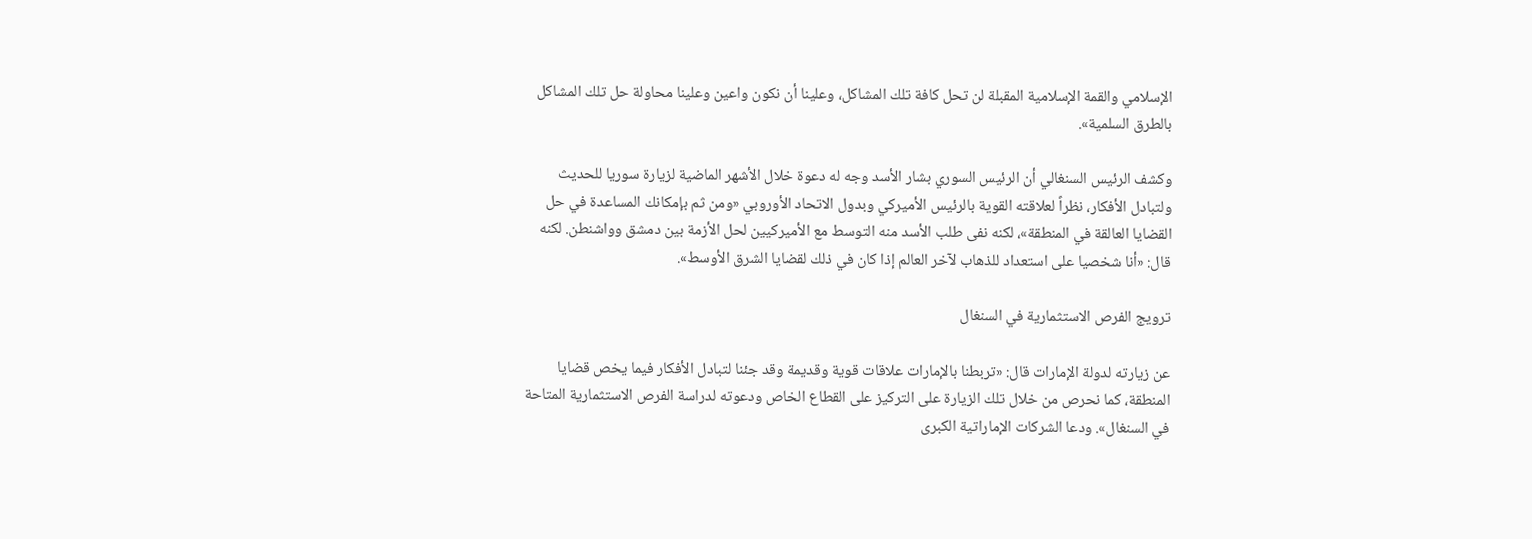الإسلامي والقمة الإسلامية المقبلة لن تحل كافة تلك المشاكل، وعلينا أن نكون واعين وعلينا محاولة حل تلك المشاكل بالطرق السلمية».

وكشف الرئيس السنغالي أن الرئيس السوري بشار الأسد وجه له دعوة خلال الأشهر الماضية لزيارة سوريا للحديث ولتبادل الأفكار، نظراً لعلاقته القوية بالرئيس الأميركي وبدول الاتحاد الأوروبي «ومن ثم بإمكانك المساعدة في حل القضايا العالقة في المنطقة»، لكنه نفى طلب الأسد منه التوسط مع الأميركيين لحل الأزمة بين دمشق وواشنطن. لكنه قال: «أنا شخصيا على استعداد للذهاب لآخر العالم إذا كان في ذلك لقضايا الشرق الأوسط».

ترويج الفرص الاستثمارية في السنغال

عن زيارته لدولة الإمارات قال: «تربطنا بالإمارات علاقات قوية وقديمة وقد جئنا لتبادل الأفكار فيما يخص قضايا المنطقة، كما نحرص من خلال تلك الزيارة على التركيز على القطاع الخاص ودعوته لدراسة الفرص الاستثمارية المتاحة في السنغال». ودعا الشركات الإماراتية الكبرى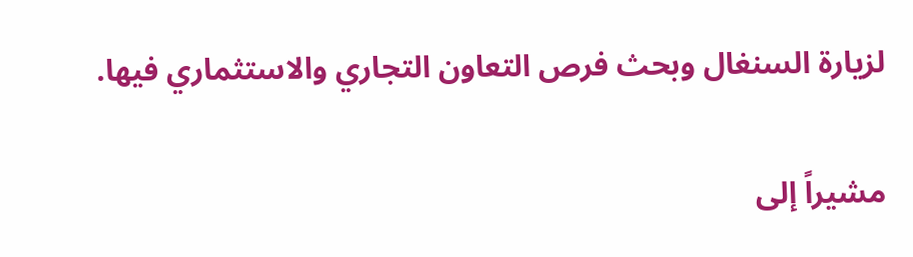لزيارة السنغال وبحث فرص التعاون التجاري والاستثماري فيها.

مشيراً إلى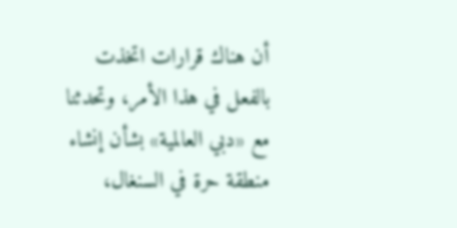أن هناك قرارات اتخذت بالفعل في هذا الأمر، وتحدثنا مع «دبي العالمية» بشأن إنشاء منطقة حرة في السنغال،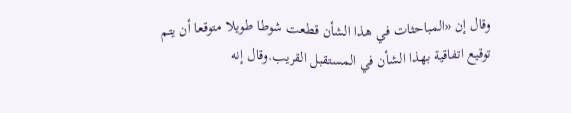وقال إن «المباحثات في هذا الشأن قطعت شوطا طويلا متوقعا أن يتم توقيع اتفاقية بهذا الشأن في المستقبل القريب.وقال إنه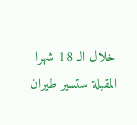خلال الـ 18 شهرا المقبلة ستسير طيران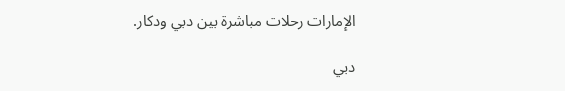الإمارات رحلات مباشرة بين دبي ودكار.

دبي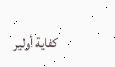كفاية أولير